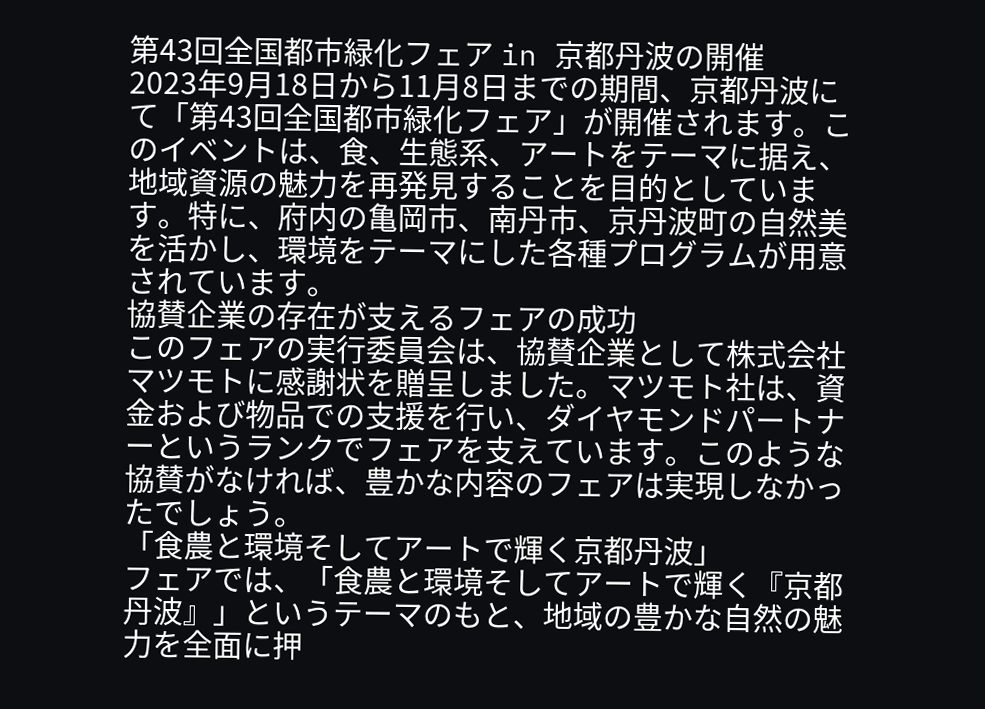第43回全国都市緑化フェア in 京都丹波の開催
2023年9月18日から11月8日までの期間、京都丹波にて「第43回全国都市緑化フェア」が開催されます。このイベントは、食、生態系、アートをテーマに据え、地域資源の魅力を再発見することを目的としています。特に、府内の亀岡市、南丹市、京丹波町の自然美を活かし、環境をテーマにした各種プログラムが用意されています。
協賛企業の存在が支えるフェアの成功
このフェアの実行委員会は、協賛企業として株式会社マツモトに感謝状を贈呈しました。マツモト社は、資金および物品での支援を行い、ダイヤモンドパートナーというランクでフェアを支えています。このような協賛がなければ、豊かな内容のフェアは実現しなかったでしょう。
「食農と環境そしてアートで輝く京都丹波」
フェアでは、「食農と環境そしてアートで輝く『京都丹波』」というテーマのもと、地域の豊かな自然の魅力を全面に押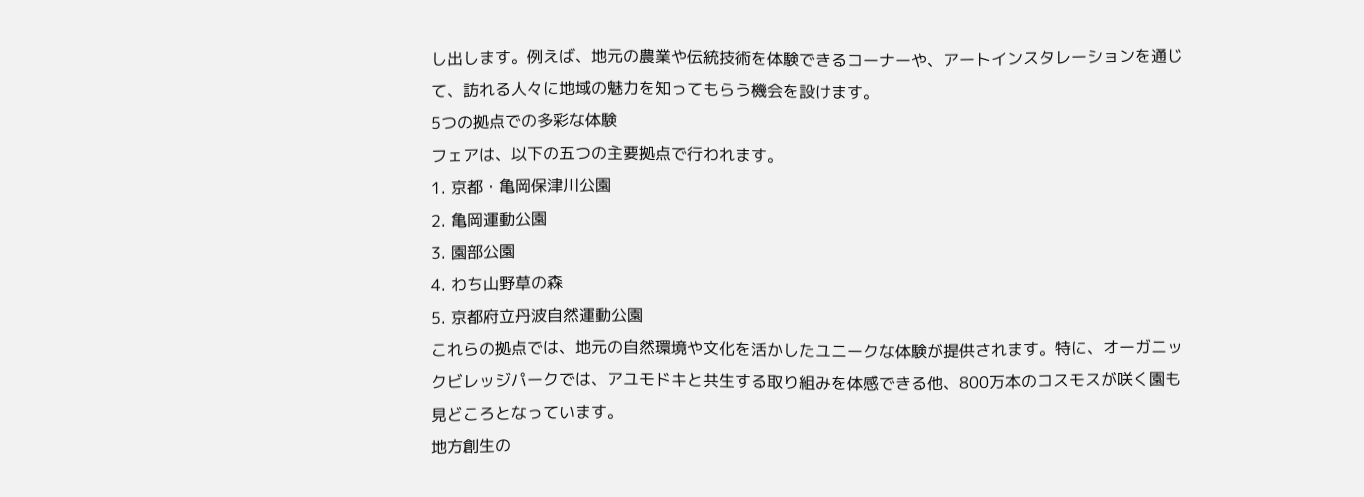し出します。例えば、地元の農業や伝統技術を体験できるコーナーや、アートインスタレーションを通じて、訪れる人々に地域の魅力を知ってもらう機会を設けます。
5つの拠点での多彩な体験
フェアは、以下の五つの主要拠点で行われます。
1. 京都・亀岡保津川公園
2. 亀岡運動公園
3. 園部公園
4. わち山野草の森
5. 京都府立丹波自然運動公園
これらの拠点では、地元の自然環境や文化を活かしたユニークな体験が提供されます。特に、オーガニックビレッジパークでは、アユモドキと共生する取り組みを体感できる他、800万本のコスモスが咲く園も見どころとなっています。
地方創生の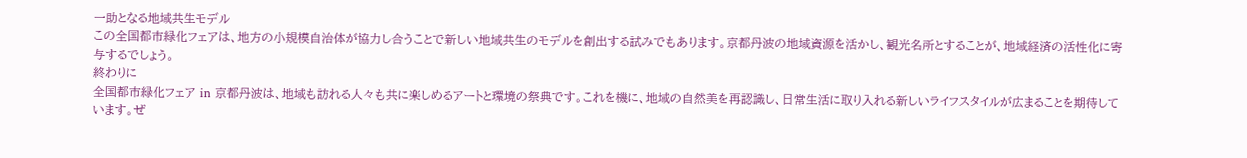一助となる地域共生モデル
この全国都市緑化フェアは、地方の小規模自治体が協力し合うことで新しい地域共生のモデルを創出する試みでもあります。京都丹波の地域資源を活かし、観光名所とすることが、地域経済の活性化に寄与するでしょう。
終わりに
全国都市緑化フェア in 京都丹波は、地域も訪れる人々も共に楽しめるアートと環境の祭典です。これを機に、地域の自然美を再認識し、日常生活に取り入れる新しいライフスタイルが広まることを期待しています。ぜ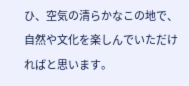ひ、空気の清らかなこの地で、自然や文化を楽しんでいただければと思います。